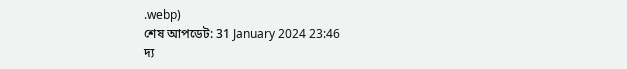.webp)
শেষ আপডেট: 31 January 2024 23:46
দ্য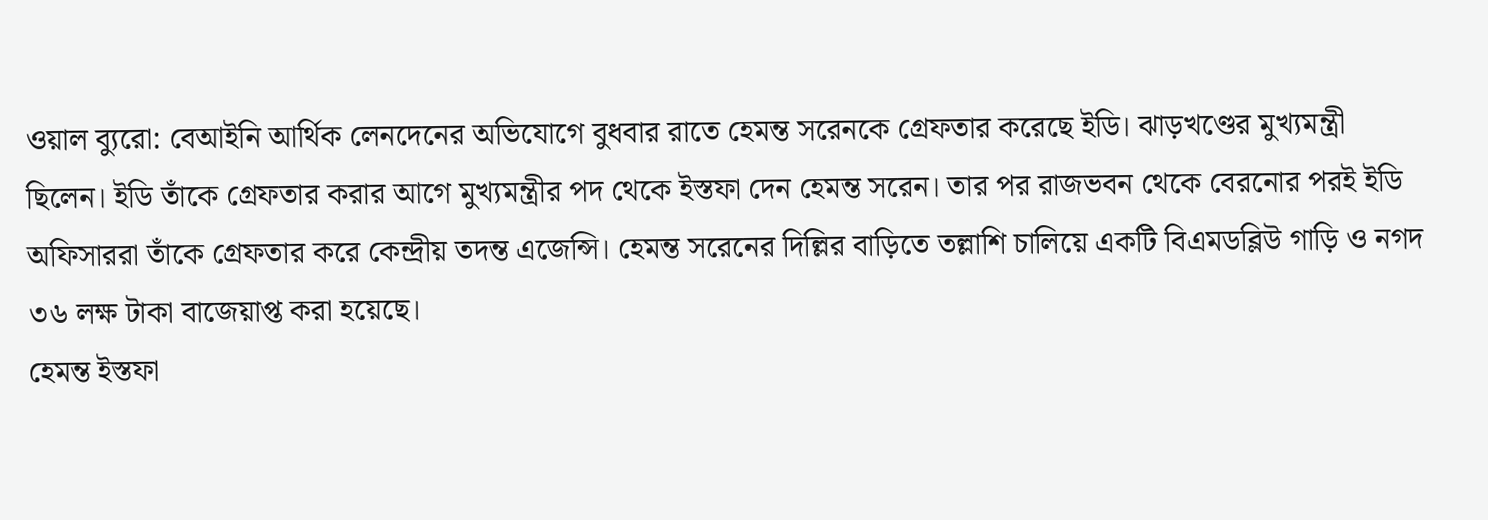ওয়াল ব্যুরো: বেআইনি আর্থিক লেনদেনের অভিযোগে বুধবার রাতে হেমন্ত সরেনকে গ্রেফতার করেছে ইডি। ঝাড়খণ্ডের মুখ্যমন্ত্রী ছিলেন। ইডি তাঁকে গ্রেফতার করার আগে মুখ্যমন্ত্রীর পদ থেকে ইস্তফা দেন হেমন্ত সরেন। তার পর রাজভবন থেকে বেরনোর পরই ইডি অফিসাররা তাঁকে গ্রেফতার করে কেন্দ্রীয় তদন্ত এজেন্সি। হেমন্ত সরেনের দিল্লির বাড়িতে তল্লাশি চালিয়ে একটি বিএমডব্লিউ গাড়ি ও নগদ ৩৬ লক্ষ টাকা বাজেয়াপ্ত করা হয়েছে।
হেমন্ত ইস্তফা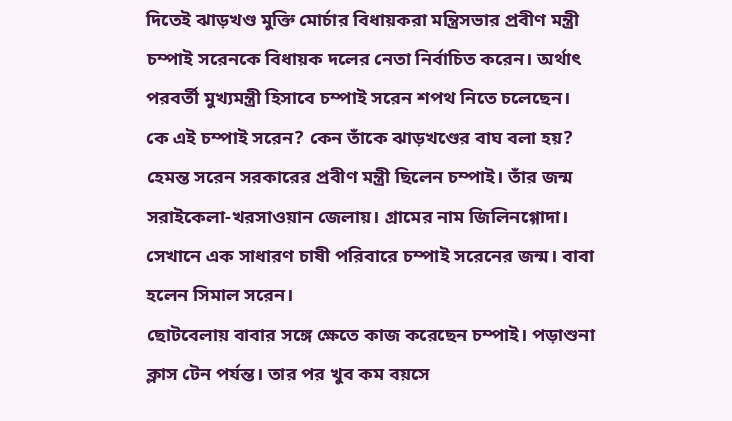দিতেই ঝাড়খণ্ড মুক্তি মোর্চার বিধায়করা মন্ত্রিসভার প্রবীণ মন্ত্রী চম্পাই সরেনকে বিধায়ক দলের নেতা নির্বাচিত করেন। অর্থাৎ পরবর্তী মুখ্যমন্ত্রী হিসাবে চম্পাই সরেন শপথ নিতে চলেছেন।
কে এই চম্পাই সরেন? কেন তাঁকে ঝাড়খণ্ডের বাঘ বলা হয়?
হেমন্ত সরেন সরকারের প্রবীণ মন্ত্রী ছিলেন চম্পাই। তাঁর জন্ম সরাইকেলা-খরসাওয়ান জেলায়। গ্রামের নাম জিলিনগ্গোদা। সেখানে এক সাধারণ চাষী পরিবারে চম্পাই সরেনের জন্ম। বাবা হলেন সিমাল সরেন।
ছোটবেলায় বাবার সঙ্গে ক্ষেতে কাজ করেছেন চম্পাই। পড়াশুনা ক্লাস টেন পর্যন্ত। তার পর খুব কম বয়সে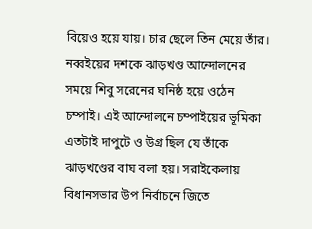বিয়েও হয়ে যায়। চার ছেলে তিন মেয়ে তাঁর।
নব্বইয়ের দশকে ঝাড়খণ্ড আন্দোলনের সময়ে শিবু সরেনের ঘনিষ্ঠ হয়ে ওঠেন চম্পাই। এই আন্দোলনে চম্পাইয়ের ভূমিকা এতটাই দাপুটে ও উগ্র ছিল যে তাঁকে ঝাড়খণ্ডের বাঘ বলা হয়। সরাইকেলায় বিধানসভার উপ নির্বাচনে জিতে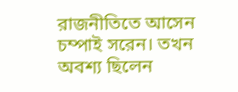রাজনীতিতে আসেন চম্পাই সরেন। তখন অবশ্য ছিলেন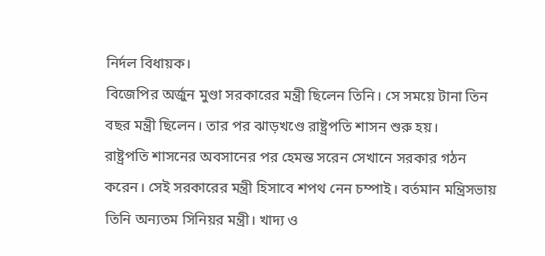নির্দল বিধায়ক।
বিজেপির অর্জুন মুণ্ডা সরকারের মন্ত্রী ছিলেন তিনি। সে সময়ে টানা তিন বছর মন্ত্রী ছিলেন। তার পর ঝাড়খণ্ডে রাষ্ট্রপতি শাসন শুরু হয়।
রাষ্ট্রপতি শাসনের অবসানের পর হেমন্ত সরেন সেখানে সরকার গঠন করেন। সেই সরকারের মন্ত্রী হিসাবে শপথ নেন চম্পাই। বর্তমান মন্ত্রিসভায় তিনি অন্যতম সিনিয়র মন্ত্রী। খাদ্য ও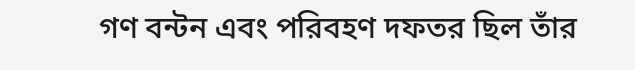গণ বন্টন এবং পরিবহণ দফতর ছিল তাঁর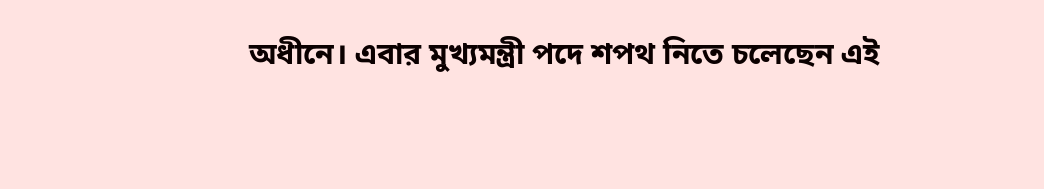অধীনে। এবার মুখ্যমন্ত্রী পদে শপথ নিতে চলেছেন এই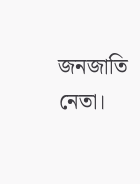জনজাতি নেতা।